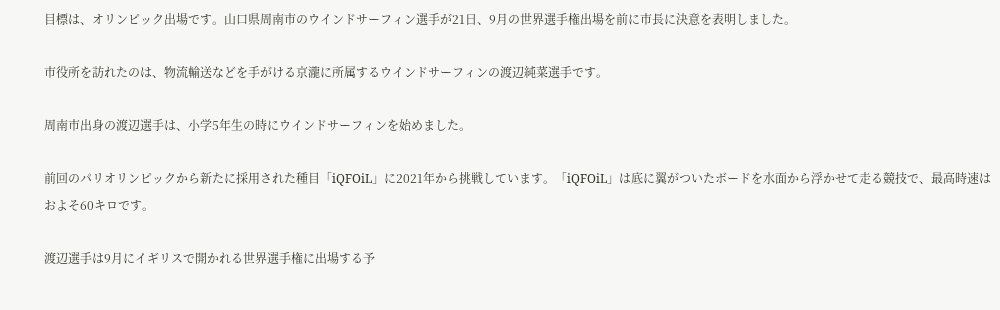目標は、オリンピック出場です。山口県周南市のウインドサーフィン選手が21日、9月の世界選手権出場を前に市長に決意を表明しました。

市役所を訪れたのは、物流輸送などを手がける京瀧に所属するウインドサーフィンの渡辺純菜選手です。

周南市出身の渡辺選手は、小学5年生の時にウインドサーフィンを始めました。

前回のパリオリンピックから新たに採用された種目「iQFOiL」に2021年から挑戦しています。「iQFOiL」は底に翼がついたボードを水面から浮かせて走る競技で、最高時速はおよそ60キロです。

渡辺選手は9月にイギリスで開かれる世界選手権に出場する予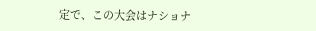定で、この大会はナショナ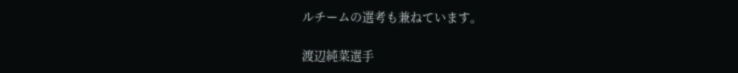ルチームの選考も兼ねています。

渡辺純菜選手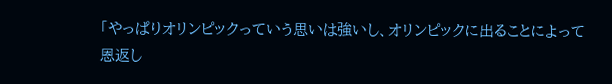「やっぱりオリンピックっていう思いは強いし、オリンピックに出ることによって恩返し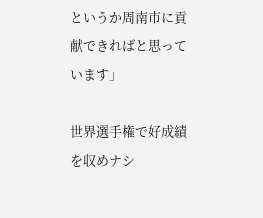というか周南市に貢献できればと思っています」

世界選手権で好成績を収めナシ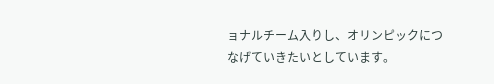ョナルチーム入りし、オリンピックにつなげていきたいとしています。